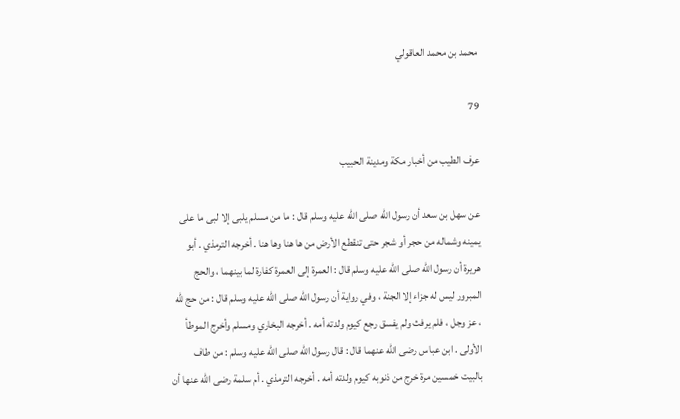محمد بن محمد العاقولي

79

عرف الطيب من أخبار مكة ومدينة الحبيب

عن سهل بن سعد أن رسول اللّه صلى اللّه عليه وسلم قال : ما من مسلم يلبى إلا لبى ما على يمينه وشماله من حجر أو شجر حتى تنقطع الأرض من ها هنا وها هنا . أخرجه الترمذي . أبو هريرة أن رسول اللّه صلى اللّه عليه وسلم قال : العمرة إلى العمرة كفارة لما بينهما ، والحج المبرور ليس له جزاء إلا الجنة ، وفي رواية أن رسول اللّه صلى اللّه عليه وسلم قال : من حج للّه ، عز وجل ، فلم يرفث ولم يفسق رجع كيوم ولدته أمه . أخرجه البخاري ومسلم وأخرج الموطأ الأولى . ابن عباس رضى اللّه عنهما قال : قال رسول اللّه صلى اللّه عليه وسلم : من طاف بالبيت خمسين مرة خرج من ذنوبه كيوم ولدته أمه . أخرجه الترمذي . أم سلمة رضى اللّه عنها أن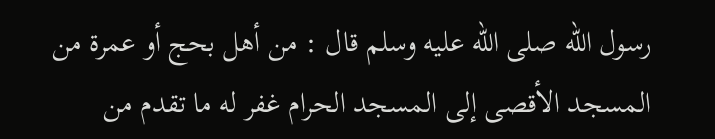رسول اللّه صلى اللّه عليه وسلم قال : من أهل بحج أو عمرة من المسجد الأقصى إلى المسجد الحرام غفر له ما تقدم من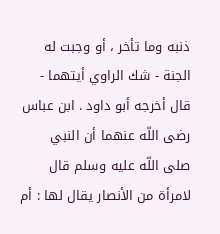ذنبه وما تأخر ، أو وجبت له الجنة - شك الراوي أيتهما - قال أخرجه أبو داود . ابن عباس رضى اللّه عنهما أن النبي صلى اللّه عليه وسلم قال لامرأة من الأنصار يقال لها : أم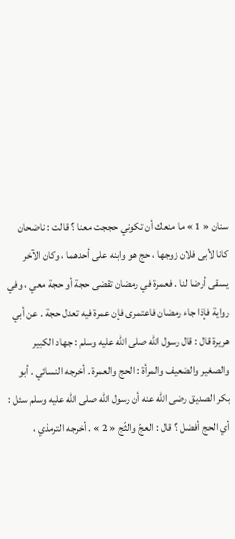سنان « 1 » ما منعك أن تكوني حججت معنا ؟ قالت : ناضحان كانا لأبى فلان زوجها ، حج هو وابنه على أحدهما ، وكان الآخر يسقى أرضا لنا . فعمرة في رمضان تقضى حجة أو حجة معي ، وفي رواية فإذا جاء رمضان فاعتمرى فإن عمرة فيه تعدل حجة . عن أبي هريرة قال : قال رسول اللّه صلى اللّه عليه وسلم : جهاد الكبير والصغير والضعيف والمرأة : الحج والعمرة . أخرجه النسائي . أبو بكر الصديق رضى اللّه عنه أن رسول اللّه صلى اللّه عليه وسلم سئل : أي الحج أفضل ؟ قال : العجّ والثّج « 2 » . أخرجه الترمذي ،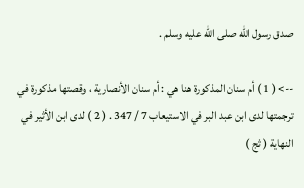صدق رسول اللّه صلى اللّه عليه وسلم .

--> ( 1 ) أم سنان المذكورة هنا هي : أم سنان الأنصارية ، وقصتها مذكورة في ترجمتها لدى ابن عبد البر في الاستيعاب 7 / 347 . ( 2 ) لدى ابن الأثير في النهاية ( ثج )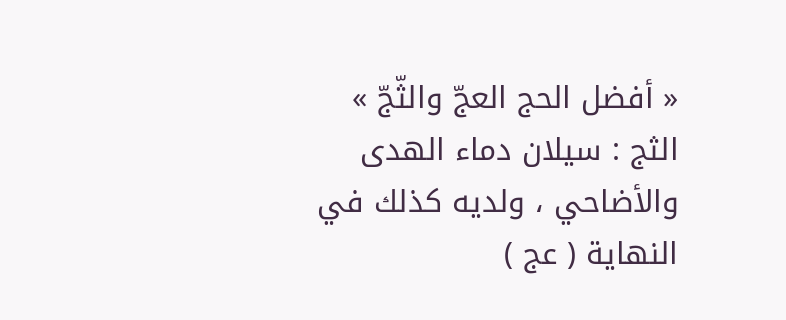« أفضل الحج العجّ والثّجّ » الثج : سيلان دماء الهدى والأضاحي ، ولديه كذلك في النهاية ( عج )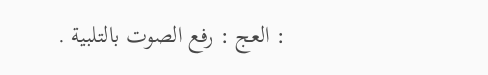: العج : رفع الصوت بالتلبية .